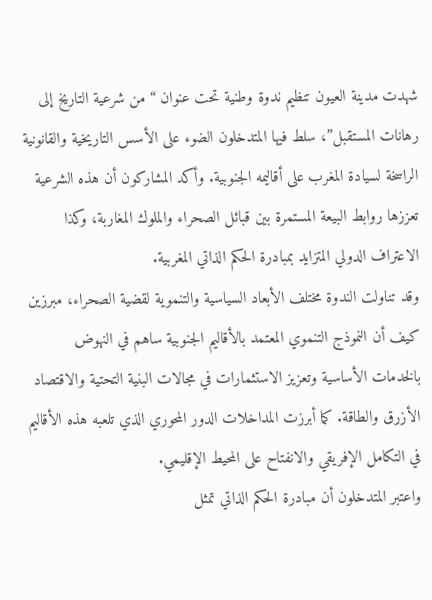شهدت مدينة العيون تنظيم ندوة وطنية تحت عنوان “من شرعية التاريخ إلى رهانات المستقبل”، سلط فيها المتدخلون الضوء على الأسس التاريخية والقانونية الراسخة لسيادة المغرب على أقاليمه الجنوبية. وأكد المشاركون أن هذه الشرعية تعززها روابط البيعة المستمرة بين قبائل الصحراء والملوك المغاربة، وكذا الاعتراف الدولي المتزايد بمبادرة الحكم الذاتي المغربية.
وقد تناولت الندوة مختلف الأبعاد السياسية والتنموية لقضية الصحراء، مبرزين كيف أن النموذج التنموي المعتمد بالأقاليم الجنوبية ساهم في النهوض بالخدمات الأساسية وتعزيز الاستثمارات في مجالات البنية التحتية والاقتصاد الأزرق والطاقة. كما أبرزت المداخلات الدور المحوري الذي تلعبه هذه الأقاليم في التكامل الإفريقي والانفتاح على المحيط الإقليمي.
واعتبر المتدخلون أن مبادرة الحكم الذاتي تمثل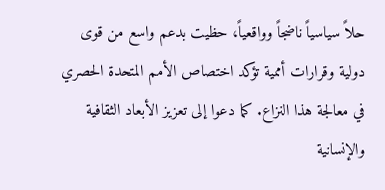حلاً سياسياً ناضجاً وواقعياً، حظيت بدعم واسع من قوى دولية وقرارات أممية تؤكد اختصاص الأمم المتحدة الحصري في معالجة هذا النزاع. كما دعوا إلى تعزيز الأبعاد الثقافية والإنسانية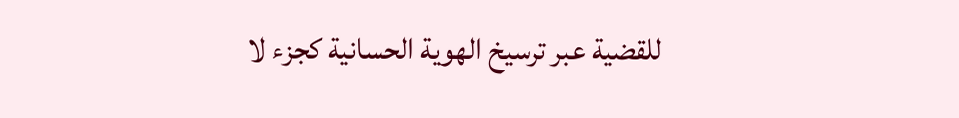للقضية عبر ترسيخ الهوية الحسانية كجزء لا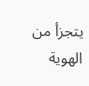يتجزأ من الهوية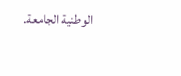الوطنية الجامعة.